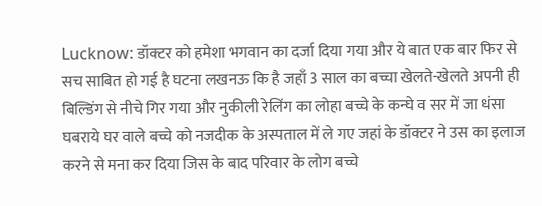Lucknow: डॉक्टर को हमेशा भगवान का दर्जा दिया गया और ये बात एक बार फिर से सच साबित हो गई है घटना लखनऊ कि है जहाँ 3 साल का बच्चा खेलते-खेलते अपनी ही बिल्डिंग से नीचे गिर गया और नुकीली रेलिंग का लोहा बच्चे के कन्घे व सर में जा धंसा घबराये घर वाले बच्चे को नजदीक के अस्पताल में ले गए जहां के डॉक्टर ने उस का इलाज करने से मना कर दिया जिस के बाद परिवार के लोग बच्चे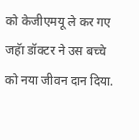को केजीएमयू ले कर गए जहॅा डॉक्टर ने उस बच्चे को नया जीवन दान दिया.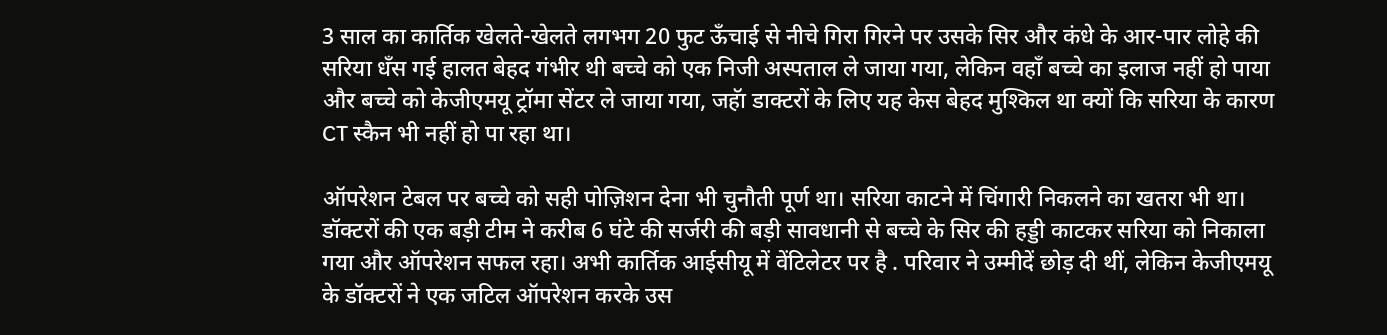3 साल का कार्तिक खेलते-खेलते लगभग 20 फुट ऊँचाई से नीचे गिरा गिरने पर उसके सिर और कंधे के आर-पार लोहे की सरिया धँस गई हालत बेहद गंभीर थी बच्चे को एक निजी अस्पताल ले जाया गया, लेकिन वहाँ बच्चे का इलाज नहीं हो पाया और बच्चे को केजीएमयू ट्रॉमा सेंटर ले जाया गया, जहॅा डाक्टरों के लिए यह केस बेहद मुश्किल था क्यों कि सरिया के कारण CT स्कैन भी नहीं हो पा रहा था।

ऑपरेशन टेबल पर बच्चे को सही पोज़िशन देना भी चुनौती पूर्ण था। सरिया काटने में चिंगारी निकलने का खतरा भी था। डॉक्टरों की एक बड़ी टीम ने करीब 6 घंटे की सर्जरी की बड़ी सावधानी से बच्चे के सिर की हड्डी काटकर सरिया को निकाला गया और ऑपरेशन सफल रहा। अभी कार्तिक आईसीयू में वेंटिलेटर पर है . परिवार ने उम्मीदें छोड़ दी थीं, लेकिन केजीएमयू के डॉक्टरों ने एक जटिल ऑपरेशन करके उस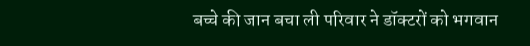बच्चे की जान बचा ली परिवार ने डॉक्टरों को भगवान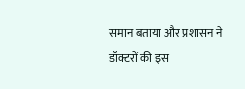समान बताया और प्रशासन ने डॉक्टरों की इस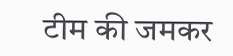टीम की जमकर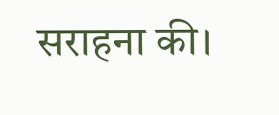सराहना की।